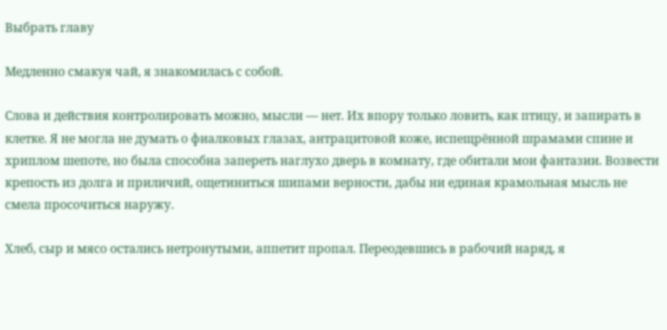Выбрать главу

Медленно смакуя чай, я знакомилась с собой.

Слова и действия контролировать можно, мысли — нет. Их впору только ловить, как птицу, и запирать в клетке. Я не могла не думать о фиалковых глазах, антрацитовой коже, испещрённой шрамами спине и хриплом шепоте, но была способна запереть наглухо дверь в комнату, где обитали мои фантазии. Возвести крепость из долга и приличий, ощетиниться шипами верности, дабы ни единая крамольная мысль не смела просочиться наружу.

Хлеб, сыр и мясо остались нетронутыми, аппетит пропал. Переодевшись в рабочий наряд, я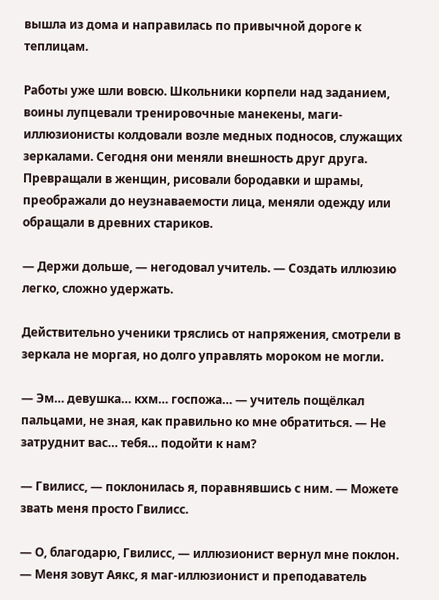вышла из дома и направилась по привычной дороге к теплицам.

Работы уже шли вовсю. Школьники корпели над заданием, воины лупцевали тренировочные манекены, маги-иллюзионисты колдовали возле медных подносов, служащих зеркалами. Сегодня они меняли внешность друг друга. Превращали в женщин, рисовали бородавки и шрамы, преображали до неузнаваемости лица, меняли одежду или обращали в древних стариков.

— Держи дольше, — негодовал учитель. — Создать иллюзию легко, сложно удержать.

Действительно ученики тряслись от напряжения, смотрели в зеркала не моргая, но долго управлять мороком не могли.

— Эм… девушка… кхм… госпожа… — учитель пощёлкал пальцами, не зная, как правильно ко мне обратиться. — Не затруднит вас… тебя… подойти к нам?

— Гвилисс, — поклонилась я, поравнявшись с ним. — Можете звать меня просто Гвилисс.

— О, благодарю, Гвилисс, — иллюзионист вернул мне поклон. — Меня зовут Аякс, я маг-иллюзионист и преподаватель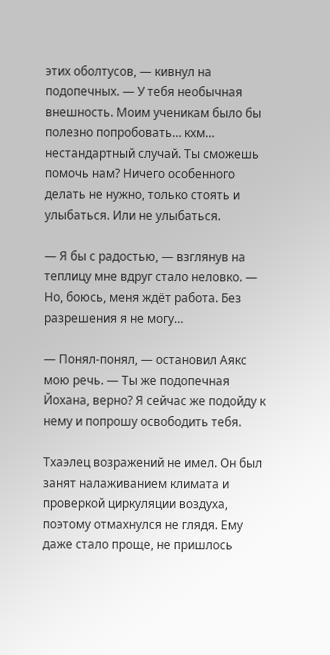этих оболтусов, — кивнул на подопечных. — У тебя необычная внешность. Моим ученикам было бы полезно попробовать… кхм… нестандартный случай. Ты сможешь помочь нам? Ничего особенного делать не нужно, только стоять и улыбаться. Или не улыбаться.

— Я бы с радостью, — взглянув на теплицу мне вдруг стало неловко. — Но, боюсь, меня ждёт работа. Без разрешения я не могу…

— Понял-понял, — остановил Аякс мою речь. — Ты же подопечная Йохана, верно? Я сейчас же подойду к нему и попрошу освободить тебя.

Тхаэлец возражений не имел. Он был занят налаживанием климата и проверкой циркуляции воздуха, поэтому отмахнулся не глядя. Ему даже стало проще, не пришлось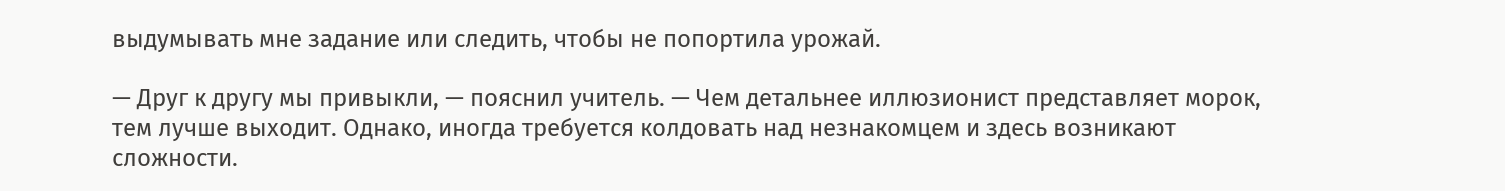выдумывать мне задание или следить, чтобы не попортила урожай.

— Друг к другу мы привыкли, — пояснил учитель. — Чем детальнее иллюзионист представляет морок, тем лучше выходит. Однако, иногда требуется колдовать над незнакомцем и здесь возникают сложности.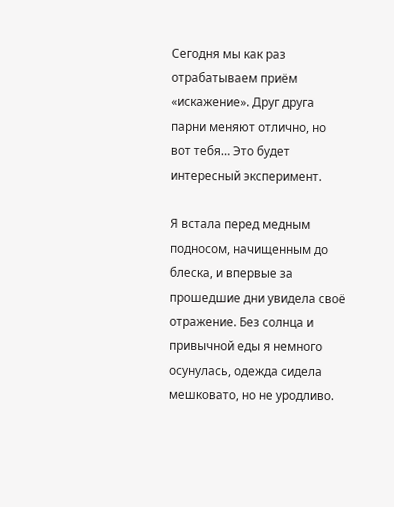Сегодня мы как раз отрабатываем приём «искажение». Друг друга парни меняют отлично, но вот тебя… Это будет интересный эксперимент.

Я встала перед медным подносом, начищенным до блеска, и впервые за прошедшие дни увидела своё отражение. Без солнца и привычной еды я немного осунулась, одежда сидела мешковато, но не уродливо.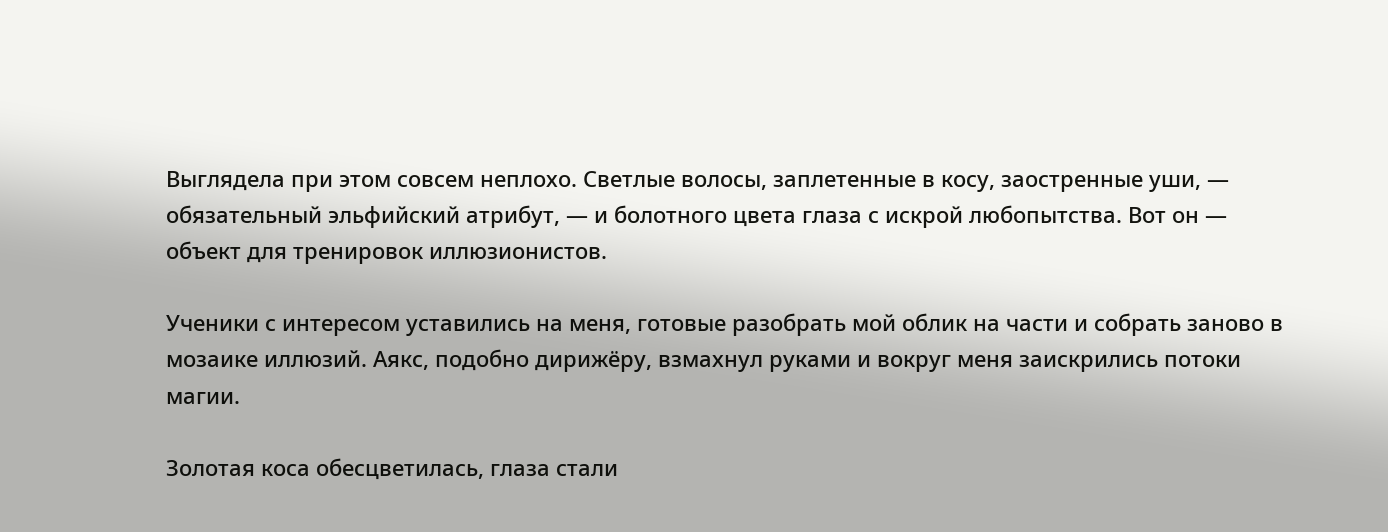Выглядела при этом совсем неплохо. Светлые волосы, заплетенные в косу, заостренные уши, — обязательный эльфийский атрибут, — и болотного цвета глаза с искрой любопытства. Вот он — объект для тренировок иллюзионистов.

Ученики с интересом уставились на меня, готовые разобрать мой облик на части и собрать заново в мозаике иллюзий. Аякс, подобно дирижёру, взмахнул руками и вокруг меня заискрились потоки магии.

Золотая коса обесцветилась, глаза стали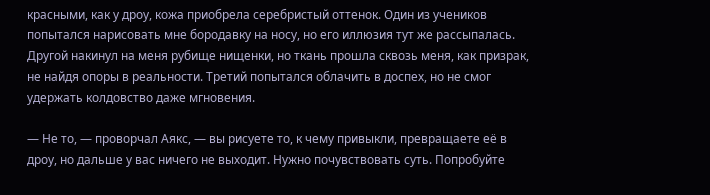красными, как у дроу, кожа приобрела серебристый оттенок. Один из учеников попытался нарисовать мне бородавку на носу, но его иллюзия тут же рассыпалась. Другой накинул на меня рубище нищенки, но ткань прошла сквозь меня, как призрак, не найдя опоры в реальности. Третий попытался облачить в доспех, но не смог удержать колдовство даже мгновения.

— Не то, — проворчал Аякс, — вы рисуете то, к чему привыкли, превращаете её в дроу, но дальше у вас ничего не выходит. Нужно почувствовать суть. Попробуйте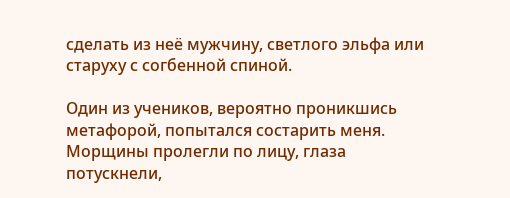сделать из неё мужчину, светлого эльфа или старуху с согбенной спиной.

Один из учеников, вероятно проникшись метафорой, попытался состарить меня. Морщины пролегли по лицу, глаза потускнели,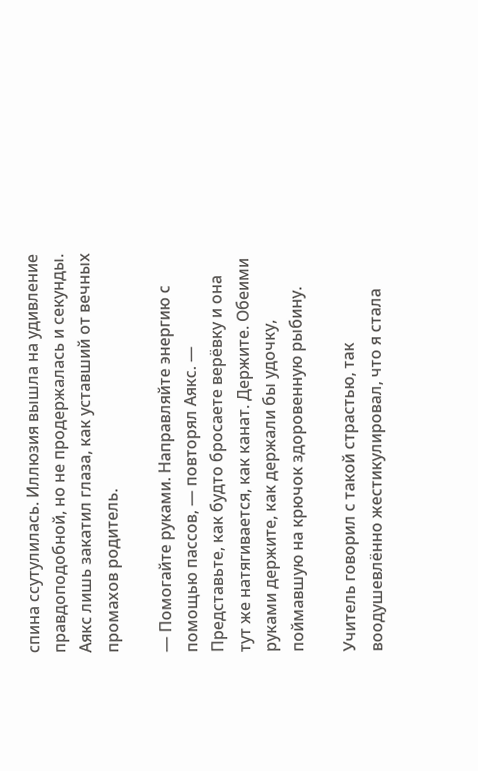спина ссутулилась. Иллюзия вышла на удивление правдоподобной, но не продержалась и секунды. Аякс лишь закатил глаза, как уставший от вечных промахов родитель.

— Помогайте руками. Направляйте энергию с помощью пассов, — повторял Аякс. — Представьте, как будто бросаете верёвку и она тут же натягивается, как канат. Держите. Обеими руками держите, как держали бы удочку, поймавшую на крючок здоровенную рыбину.

Учитель говорил с такой страстью, так воодушевлённо жестикулировал, что я стала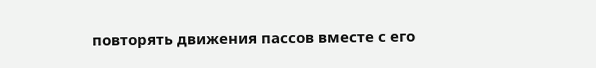повторять движения пассов вместе с его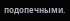подопечными.